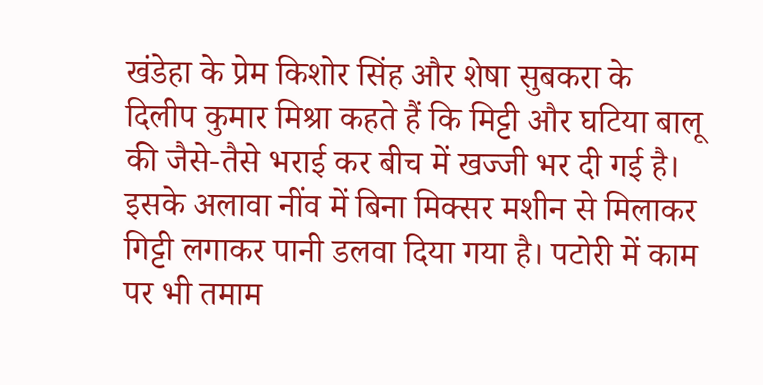खंडेहा के प्रेम किशोर सिंह और शेषा सुबकरा के दिलीप कुमार मिश्रा कहते हैं कि मिट्टी और घटिया बालू की जैसे-तैसे भराई कर बीच में खज्जी भर दी गई है। इसके अलावा नींव में बिना मिक्सर मशीन से मिलाकर गिट्टी लगाकर पानी डलवा दिया गया है। पटोरी में काम पर भी तमाम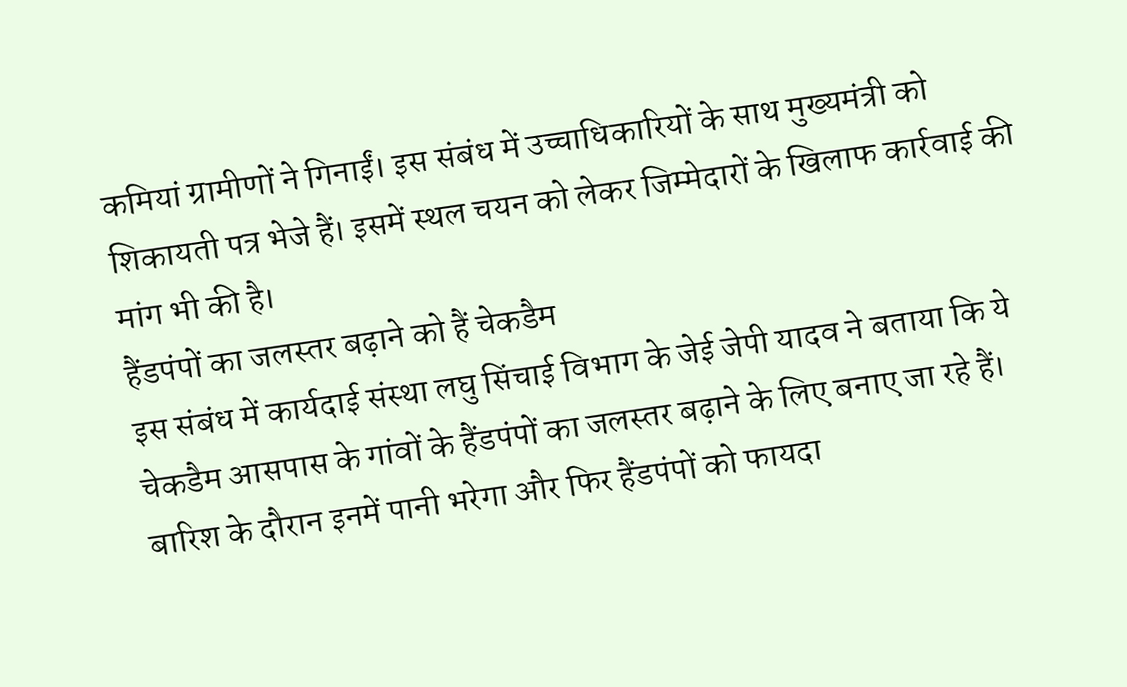कमियां ग्रामीणों ने गिनाईं। इस संबंध में उच्चाधिकारियों के साथ मुख्यमंत्री को शिकायती पत्र भेजे हैं। इसमें स्थल चयन को लेकर जिम्मेदारों के खिलाफ कार्रवाई की मांग भी की है।
हैंडपंपों का जलस्तर बढ़ाने को हैं चेकडैम
इस संबंध में कार्यदाई संस्था लघु सिंचाई विभाग के जेई जेपी यादव ने बताया कि ये चेकडैम आसपास के गांवों के हैंडपंपों का जलस्तर बढ़ाने के लिए बनाए जा रहे हैं। बारिश के दौरान इनमें पानी भरेगा और फिर हैंडपंपों को फायदा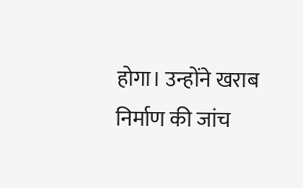होगा। उन्होंने खराब निर्माण की जांच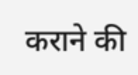कराने की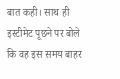बात कही। साथ ही इस्टीमेट पूछने पर बोले कि वह इस समय बाहर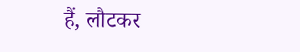हैं, लौटकर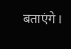बताएंगे।